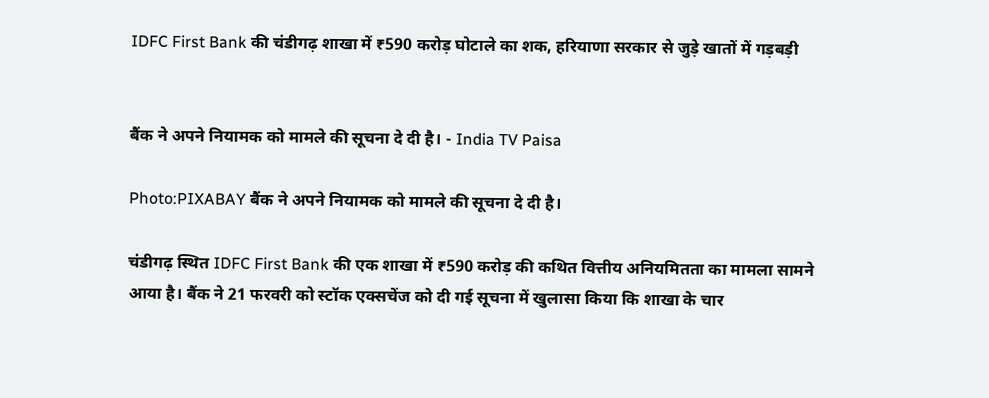IDFC First Bank की चंडीगढ़ शाखा में ₹590 करोड़ घोटाले का शक, हरियाणा सरकार से जुड़े खातों में गड़बड़ी


बैंक ने अपने नियामक को मामले की सूचना दे दी है। - India TV Paisa

Photo:PIXABAY बैंक ने अपने नियामक को मामले की सूचना दे दी है।

चंडीगढ़ स्थित IDFC First Bank की एक शाखा में ₹590 करोड़ की कथित वित्तीय अनियमितता का मामला सामने आया है। बैंक ने 21 फरवरी को स्टॉक एक्सचेंज को दी गई सूचना में खुलासा किया कि शाखा के चार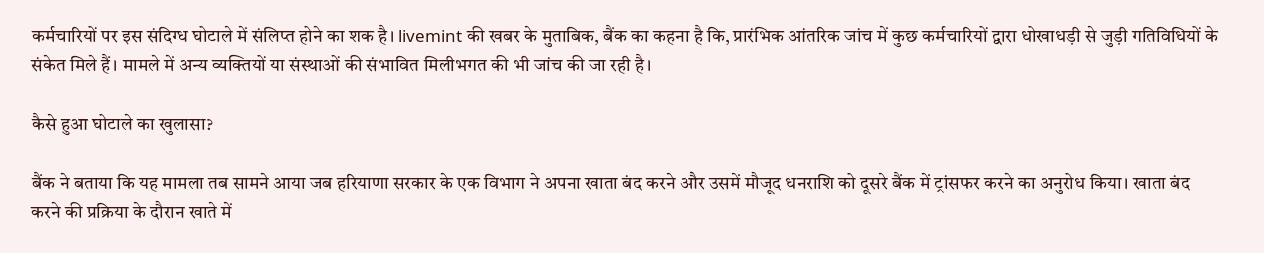कर्मचारियों पर इस संदिग्ध घोटाले में संलिप्त होने का शक है। livemint की खबर के मुताबिक, बैंक का कहना है कि, प्रारंभिक आंतरिक जांच में कुछ कर्मचारियों द्वारा धोखाधड़ी से जुड़ी गतिविधियों के संकेत मिले हैं। मामले में अन्य व्यक्तियों या संस्थाओं की संभावित मिलीभगत की भी जांच की जा रही है।

कैसे हुआ घोटाले का खुलासा?

बैंक ने बताया कि यह मामला तब सामने आया जब हरियाणा सरकार के एक विभाग ने अपना खाता बंद करने और उसमें मौजूद धनराशि को दूसरे बैंक में ट्रांसफर करने का अनुरोध किया। खाता बंद करने की प्रक्रिया के दौरान खाते में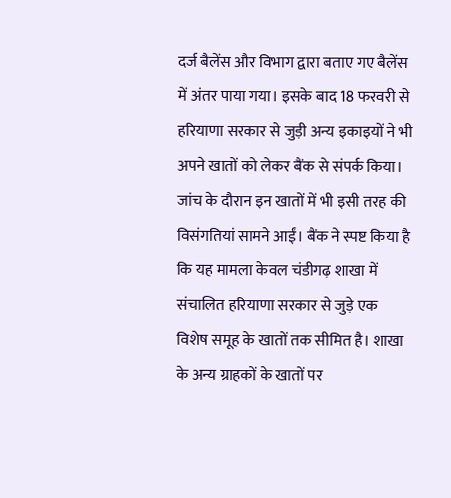दर्ज बैलेंस और विभाग द्वारा बताए गए बैलेंस में अंतर पाया गया। इसके बाद 18 फरवरी से हरियाणा सरकार से जुड़ी अन्य इकाइयों ने भी अपने खातों को लेकर बैंक से संपर्क किया। जांच के दौरान इन खातों में भी इसी तरह की विसंगतियां सामने आईं। बैंक ने स्पष्ट किया है कि यह मामला केवल चंडीगढ़ शाखा में संचालित हरियाणा सरकार से जुड़े एक विशेष समूह के खातों तक सीमित है। शाखा के अन्य ग्राहकों के खातों पर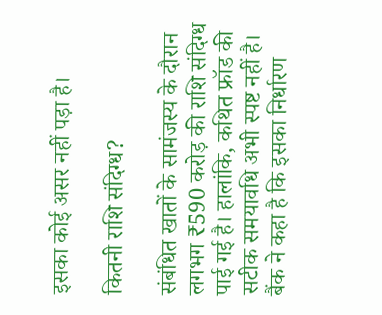इसका कोई असर नहीं पड़ा है।

कितनी राशि संदिग्ध?

संबंधित खातों के सामंजस्य के दौरान लगभग ₹590 करोड़ की राशि संदिग्ध पाई गई है। हालांकि, कथित फ्रॉड की सटीक समयावधि अभी स्पष्ट नहीं है। बैंक ने कहा है कि इसका निर्धारण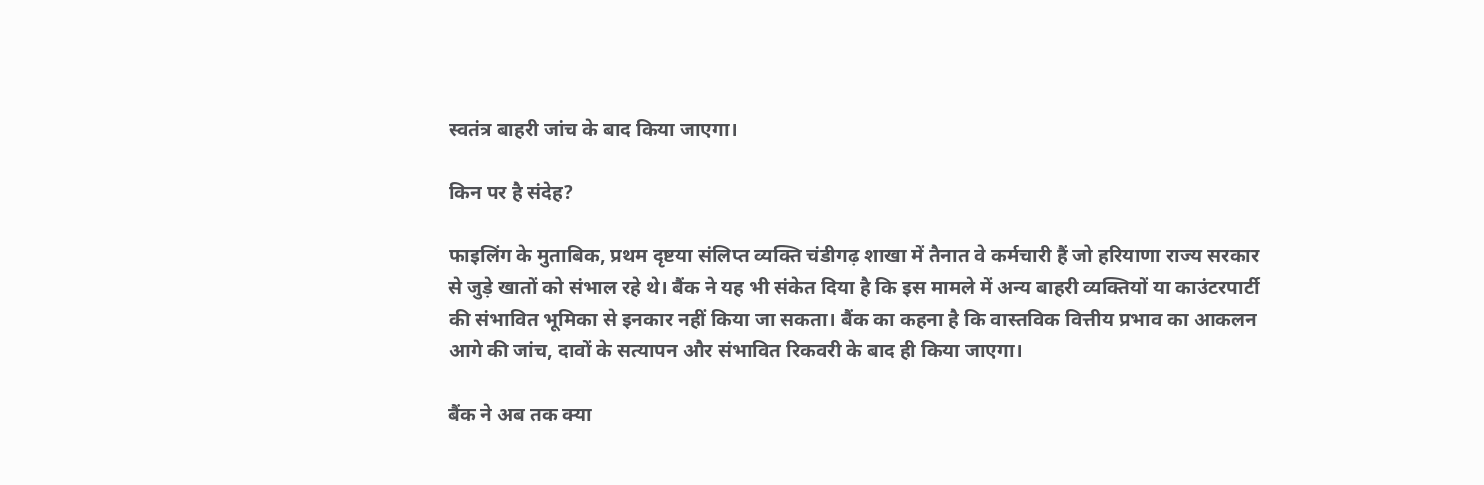स्वतंत्र बाहरी जांच के बाद किया जाएगा।

किन पर है संदेह?

फाइलिंग के मुताबिक, प्रथम दृष्टया संलिप्त व्यक्ति चंडीगढ़ शाखा में तैनात वे कर्मचारी हैं जो हरियाणा राज्य सरकार से जुड़े खातों को संभाल रहे थे। बैंक ने यह भी संकेत दिया है कि इस मामले में अन्य बाहरी व्यक्तियों या काउंटरपार्टी की संभावित भूमिका से इनकार नहीं किया जा सकता। बैंक का कहना है कि वास्तविक वित्तीय प्रभाव का आकलन आगे की जांच, दावों के सत्यापन और संभावित रिकवरी के बाद ही किया जाएगा।

बैंक ने अब तक क्या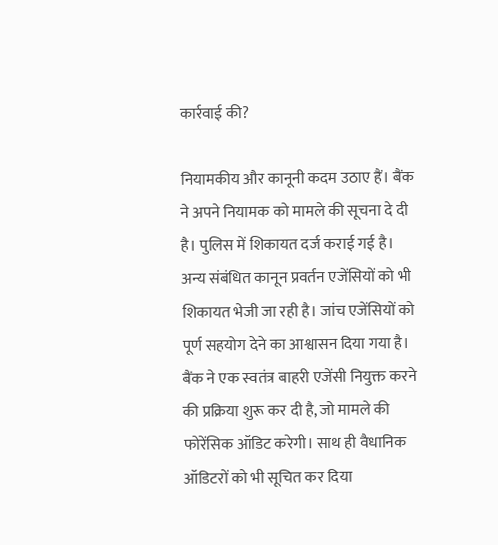कार्रवाई की?

नियामकीय और कानूनी कदम उठाए हैं। बैंक ने अपने नियामक को मामले की सूचना दे दी है। पुलिस में शिकायत दर्ज कराई गई है। अन्य संबंधित कानून प्रवर्तन एजेंसियों को भी शिकायत भेजी जा रही है। जांच एजेंसियों को पूर्ण सहयोग देने का आश्वासन दिया गया है। बैंक ने एक स्वतंत्र बाहरी एजेंसी नियुक्त करने की प्रक्रिया शुरू कर दी है, जो मामले की फोरेंसिक ऑडिट करेगी। साथ ही वैधानिक ऑडिटरों को भी सूचित कर दिया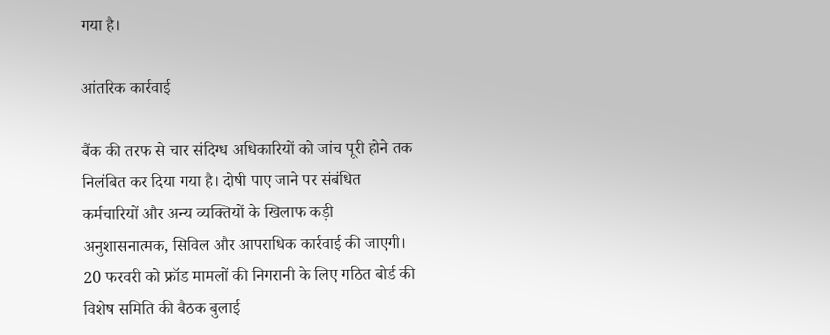गया है।

आंतरिक कार्रवाई

बैंक की तरफ से चार संदिग्ध अधिकारियों को जांच पूरी होने तक निलंबित कर दिया गया है। दोषी पाए जाने पर संबंधित कर्मचारियों और अन्य व्यक्तियों के खिलाफ कड़ी अनुशासनात्मक, सिविल और आपराधिक कार्रवाई की जाएगी। 20 फरवरी को फ्रॉड मामलों की निगरानी के लिए गठित बोर्ड की विशेष समिति की बैठक बुलाई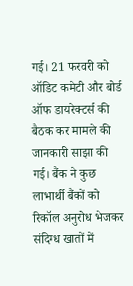गई। 21 फरवरी को ऑडिट कमेटी और बोर्ड ऑफ डायरेक्टर्स की बैठक कर मामले की जानकारी साझा की गई। बैंक ने कुछ लाभार्थी बैंकों को रिकॉल अनुरोध भेजकर संदिग्ध खातों में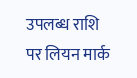उपलब्ध राशि पर लियन मार्क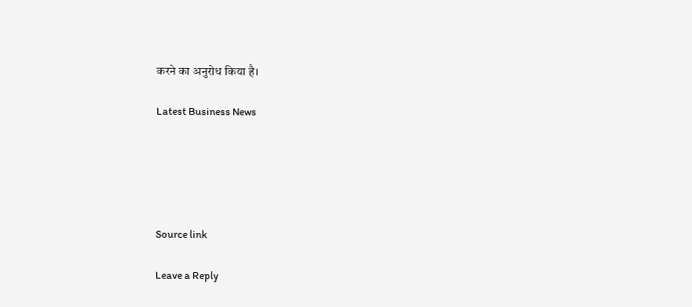करने का अनुरोध किया है।

Latest Business News





Source link

Leave a Reply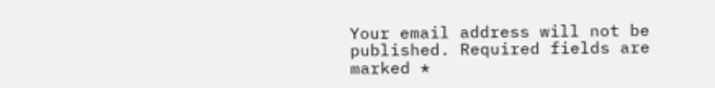Your email address will not be published. Required fields are marked *